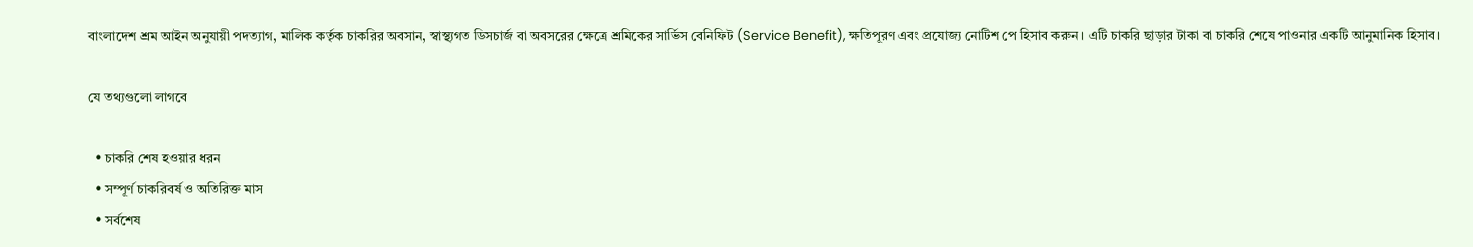বাংলাদেশ শ্রম আইন অনুযায়ী পদত্যাগ, মালিক কর্তৃক চাকরির অবসান, স্বাস্থ্যগত ডিসচার্জ বা অবসরের ক্ষেত্রে শ্রমিকের সার্ভিস বেনিফিট (Service Benefit), ক্ষতিপূরণ এবং প্রযোজ্য নোটিশ পে হিসাব করুন। এটি চাকরি ছাড়ার টাকা বা চাকরি শেষে পাওনার একটি আনুমানিক হিসাব।

যে তথ্যগুলো লাগবে

  • চাকরি শেষ হওয়ার ধরন
  • সম্পূর্ণ চাকরিবর্ষ ও অতিরিক্ত মাস
  • সর্বশেষ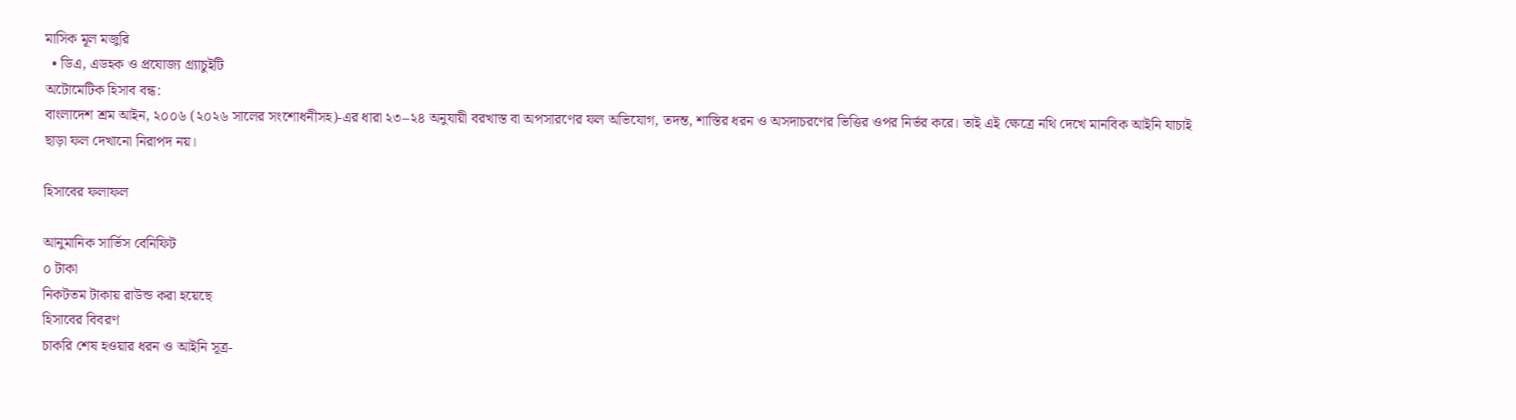মাসিক মূল মজুরি
  • ডিএ, এডহক ও প্রযোজ্য গ্র্যাচুইটি
অটোমেটিক হিসাব বন্ধ:
বাংলাদেশ শ্রম আইন, ২০০৬ (২০২৬ সালের সংশোধনীসহ)-এর ধারা ২৩–২৪ অনুযায়ী বরখাস্ত বা অপসারণের ফল অভিযোগ, তদন্ত, শাস্তির ধরন ও অসদাচরণের ভিত্তির ওপর নির্ভর করে। তাই এই ক্ষেত্রে নথি দেখে মানবিক আইনি যাচাই ছাড়া ফল দেখানো নিরাপদ নয়।

হিসাবের ফলাফল

আনুমানিক সার্ভিস বেনিফিট
০ টাকা
নিকটতম টাকায় রাউন্ড করা হয়েছে
হিসাবের বিবরণ
চাকরি শেষ হওয়ার ধরন ও আইনি সূত্র-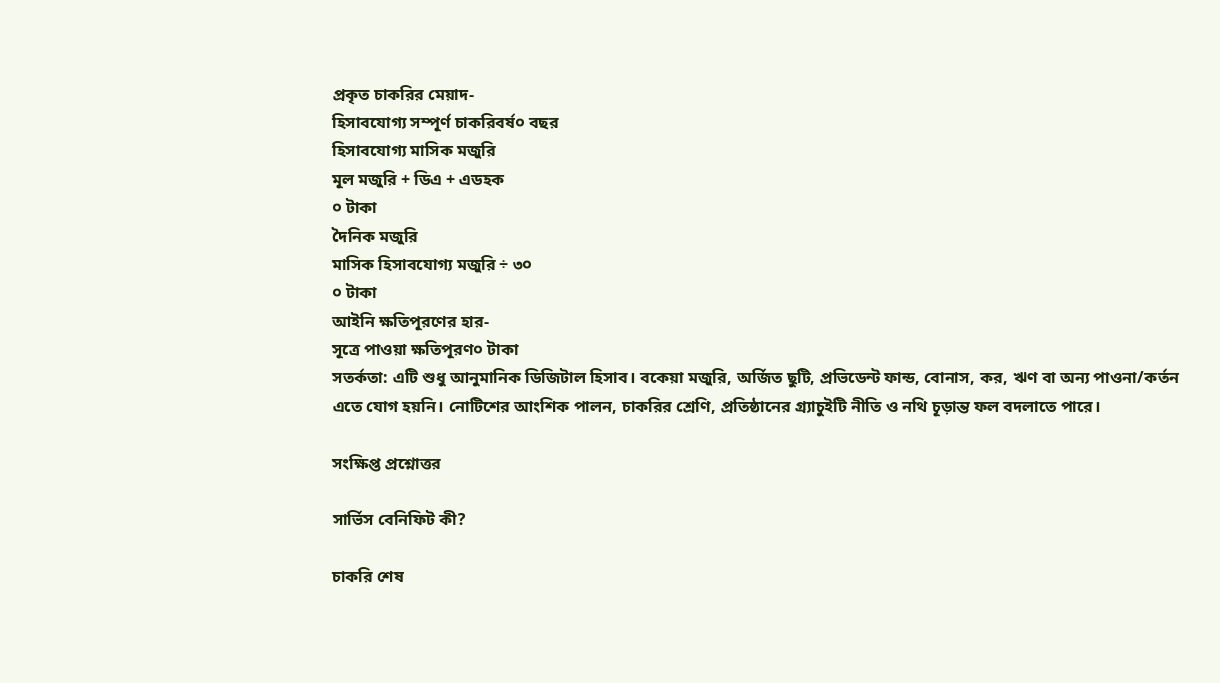প্রকৃত চাকরির মেয়াদ-
হিসাবযোগ্য সম্পূর্ণ চাকরিবর্ষ০ বছর
হিসাবযোগ্য মাসিক মজুরি
মূল মজুরি + ডিএ + এডহক
০ টাকা
দৈনিক মজুরি
মাসিক হিসাবযোগ্য মজুরি ÷ ৩০
০ টাকা
আইনি ক্ষতিপূরণের হার-
সূত্রে পাওয়া ক্ষতিপূরণ০ টাকা
সতর্কতা: এটি শুধু আনুমানিক ডিজিটাল হিসাব। বকেয়া মজুরি, অর্জিত ছুটি, প্রভিডেন্ট ফান্ড, বোনাস, কর, ঋণ বা অন্য পাওনা/কর্তন এতে যোগ হয়নি। নোটিশের আংশিক পালন, চাকরির শ্রেণি, প্রতিষ্ঠানের গ্র্যাচুইটি নীতি ও নথি চূড়ান্ত ফল বদলাতে পারে।

সংক্ষিপ্ত প্রশ্নোত্তর

সার্ভিস বেনিফিট কী?

চাকরি শেষ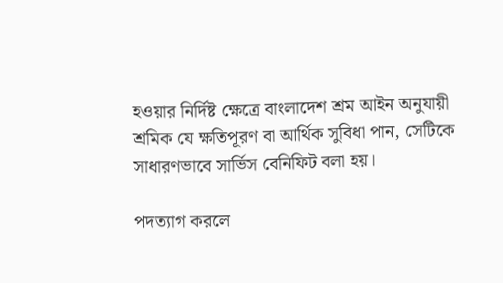হওয়ার নির্দিষ্ট ক্ষেত্রে বাংলাদেশ শ্রম আইন অনুযায়ী শ্রমিক যে ক্ষতিপূরণ বা আর্থিক সুবিধা পান, সেটিকে সাধারণভাবে সার্ভিস বেনিফিট বলা হয়।

পদত্যাগ করলে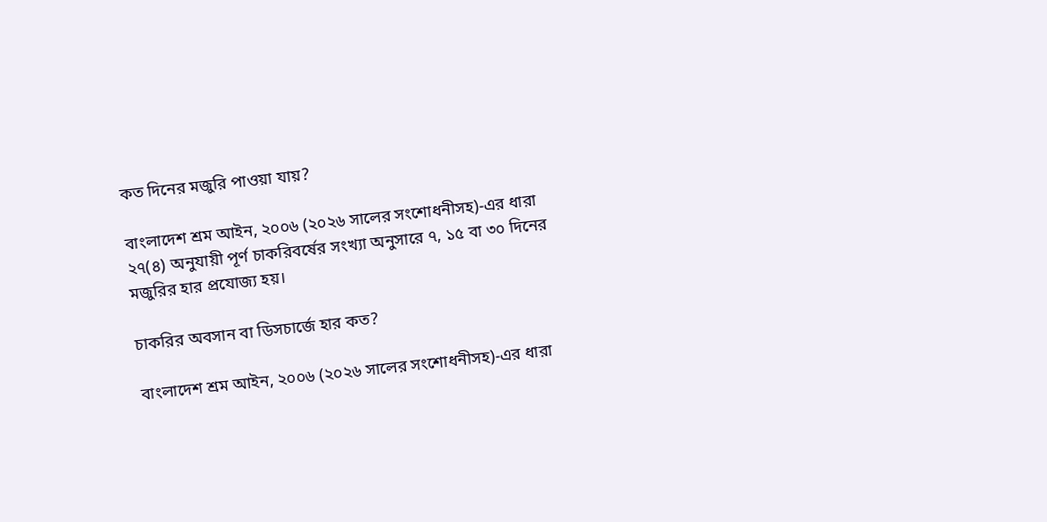কত দিনের মজুরি পাওয়া যায়?

বাংলাদেশ শ্রম আইন, ২০০৬ (২০২৬ সালের সংশোধনীসহ)-এর ধারা ২৭(৪) অনুযায়ী পূর্ণ চাকরিবর্ষের সংখ্যা অনুসারে ৭, ১৫ বা ৩০ দিনের মজুরির হার প্রযোজ্য হয়।

চাকরির অবসান বা ডিসচার্জে হার কত?

বাংলাদেশ শ্রম আইন, ২০০৬ (২০২৬ সালের সংশোধনীসহ)-এর ধারা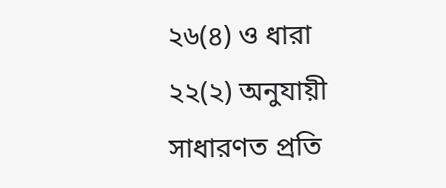২৬(৪) ও ধারা ২২(২) অনুযায়ী সাধারণত প্রতি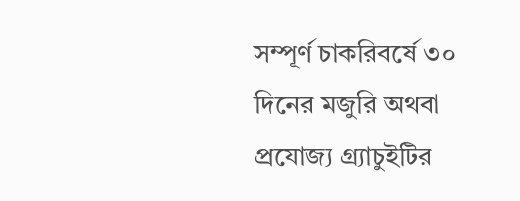সম্পূর্ণ চাকরিবর্ষে ৩০ দিনের মজুরি অথবা প্রযোজ্য গ্র্যাচুইটির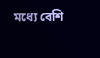মধ্যে বেশি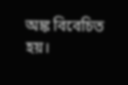অঙ্ক বিবেচিত হয়।